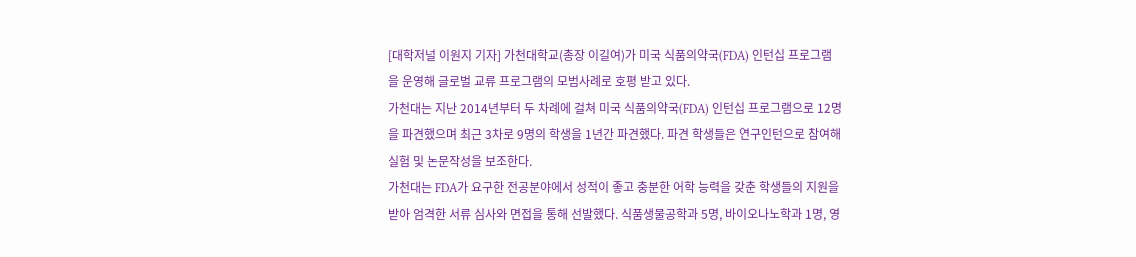[대학저널 이원지 기자] 가천대학교(총장 이길여)가 미국 식품의약국(FDA) 인턴십 프로그램을 운영해 글로벌 교류 프로그램의 모범사례로 호평 받고 있다.
가천대는 지난 2014년부터 두 차례에 걸쳐 미국 식품의약국(FDA) 인턴십 프로그램으로 12명을 파견했으며 최근 3차로 9명의 학생을 1년간 파견했다. 파견 학생들은 연구인턴으로 참여해 실험 및 논문작성을 보조한다.
가천대는 FDA가 요구한 전공분야에서 성적이 좋고 충분한 어학 능력을 갖춘 학생들의 지원을 받아 엄격한 서류 심사와 면접을 통해 선발했다. 식품생물공학과 5명, 바이오나노학과 1명, 영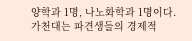양학과 1명, 나노화학과 1명이다.
가천대는 파견생들의 경제적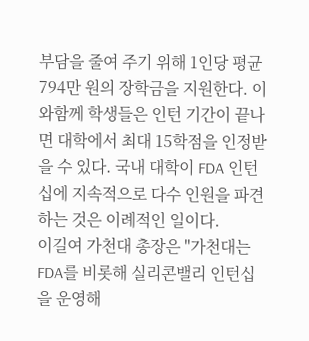부담을 줄여 주기 위해 1인당 평균 794만 원의 장학금을 지원한다. 이와함께 학생들은 인턴 기간이 끝나면 대학에서 최대 15학점을 인정받을 수 있다. 국내 대학이 FDA 인턴십에 지속적으로 다수 인원을 파견하는 것은 이례적인 일이다.
이길여 가천대 총장은 "가천대는 FDA를 비롯해 실리콘밸리 인턴십을 운영해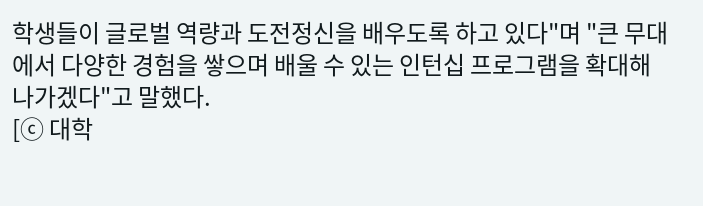학생들이 글로벌 역량과 도전정신을 배우도록 하고 있다"며 "큰 무대에서 다양한 경험을 쌓으며 배울 수 있는 인턴십 프로그램을 확대해 나가겠다"고 말했다.
[ⓒ 대학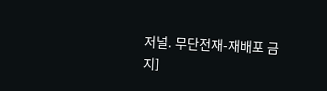저널. 무단전재-재배포 금지]